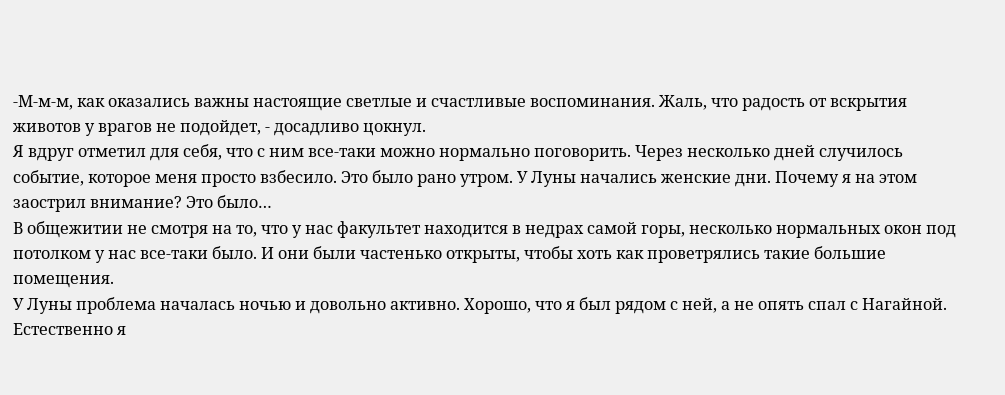-М-м-м, как оказались важны настоящие светлые и счастливые воспоминания. Жаль, что радость от вскрытия животов у врагов не подойдет, - досадливо цокнул.
Я вдруг отметил для себя, что с ним все-таки можно нормально поговорить. Через несколько дней случилось событие, которое меня просто взбесило. Это было рано утром. У Луны начались женские дни. Почему я на этом заострил внимание? Это было…
В общежитии не смотря на то, что у нас факультет находится в недрах самой горы, несколько нормальных окон под потолком у нас все-таки было. И они были частенько открыты, чтобы хоть как проветрялись такие большие помещения.
У Луны проблема началась ночью и довольно активно. Хорошо, что я был рядом с ней, а не опять спал с Нагайной. Естественно я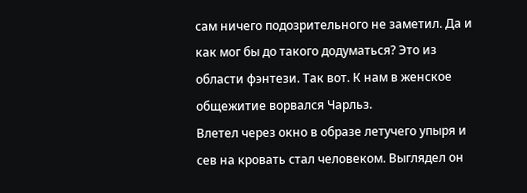сам ничего подозрительного не заметил. Да и как мог бы до такого додуматься? Это из области фэнтези. Так вот. К нам в женское общежитие ворвался Чарльз.
Влетел через окно в образе летучего упыря и сев на кровать стал человеком. Выглядел он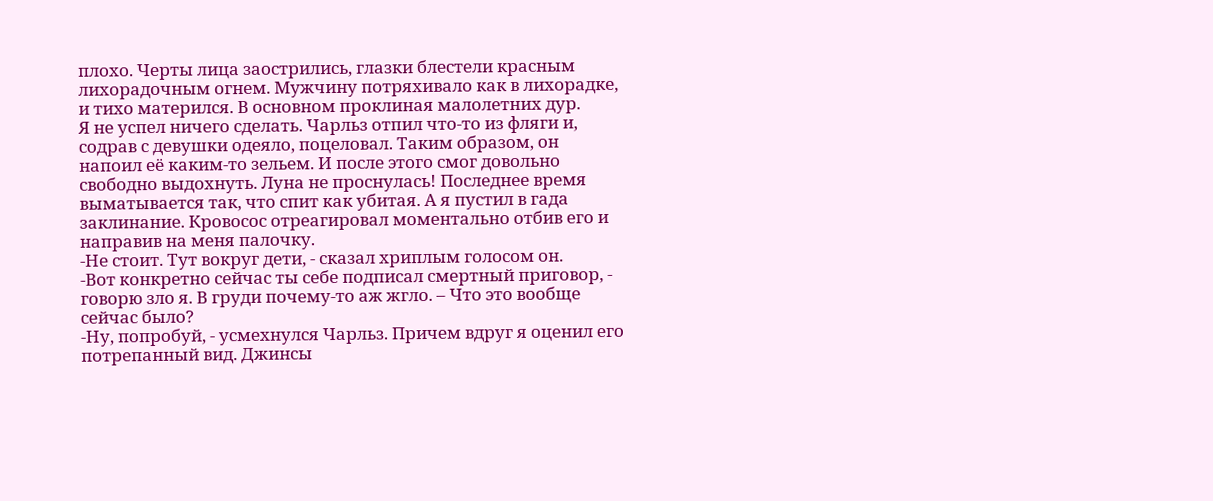плохо. Черты лица заострились, глазки блестели красным лихорадочным огнем. Мужчину потряхивало как в лихорадке, и тихо матерился. В основном проклиная малолетних дур.
Я не успел ничего сделать. Чарльз отпил что-то из фляги и, содрав с девушки одеяло, поцеловал. Таким образом, он напоил её каким-то зельем. И после этого смог довольно свободно выдохнуть. Луна не проснулась! Последнее время выматывается так, что спит как убитая. А я пустил в гада заклинание. Кровосос отреагировал моментально отбив его и направив на меня палочку.
-Не стоит. Тут вокруг дети, - сказал хриплым голосом он.
-Вот конкретно сейчас ты себе подписал смертный приговор, - говорю зло я. В груди почему-то аж жгло. – Что это вообще сейчас было?
-Ну, попробуй, - усмехнулся Чарльз. Причем вдруг я оценил его потрепанный вид. Джинсы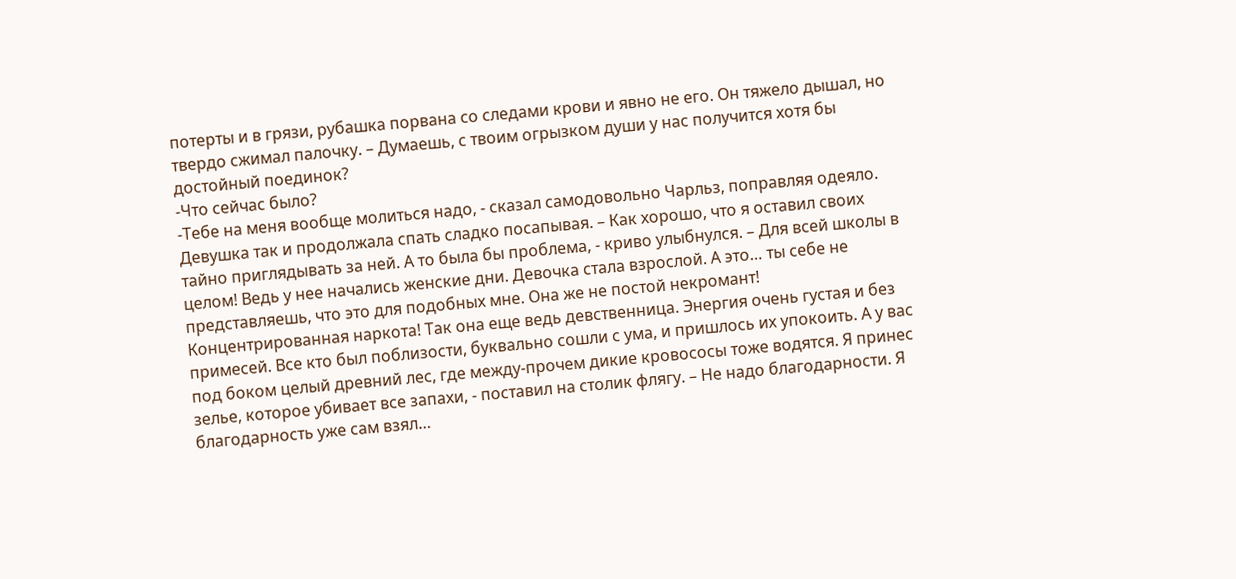потерты и в грязи, рубашка порвана со следами крови и явно не его. Он тяжело дышал, но твердо сжимал палочку. – Думаешь, с твоим огрызком души у нас получится хотя бы достойный поединок?
-Что сейчас было?
-Тебе на меня вообще молиться надо, - сказал самодовольно Чарльз, поправляя одеяло. Девушка так и продолжала спать сладко посапывая. – Как хорошо, что я оставил своих тайно приглядывать за ней. А то была бы проблема, - криво улыбнулся. – Для всей школы в целом! Ведь у нее начались женские дни. Девочка стала взрослой. А это… ты себе не представляешь, что это для подобных мне. Она же не постой некромант! Концентрированная наркота! Так она еще ведь девственница. Энергия очень густая и без примесей. Все кто был поблизости, буквально сошли с ума, и пришлось их упокоить. А у вас под боком целый древний лес, где между-прочем дикие кровососы тоже водятся. Я принес зелье, которое убивает все запахи, - поставил на столик флягу. – Не надо благодарности. Я благодарность уже сам взял…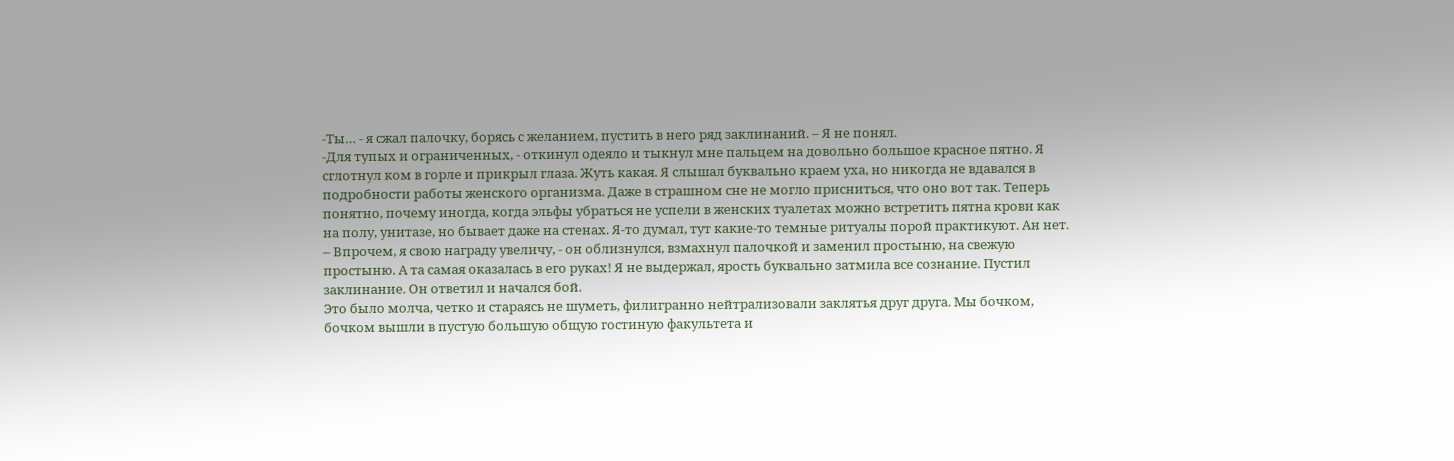-Ты… - я сжал палочку, борясь с желанием, пустить в него ряд заклинаний. – Я не понял.
-Для тупых и ограниченных, - откинул одеяло и тыкнул мне пальцем на довольно большое красное пятно. Я сглотнул ком в горле и прикрыл глаза. Жуть какая. Я слышал буквально краем уха, но никогда не вдавался в подробности работы женского организма. Даже в страшном сне не могло присниться, что оно вот так. Теперь понятно, почему иногда, когда эльфы убраться не успели в женских туалетах можно встретить пятна крови как на полу, унитазе, но бывает даже на стенах. Я-то думал, тут какие-то темные ритуалы порой практикуют. Ан нет.
– Впрочем, я свою награду увеличу, - он облизнулся, взмахнул палочкой и заменил простыню, на свежую простыню. А та самая оказалась в его руках! Я не выдержал, ярость буквально затмила все сознание. Пустил заклинание. Он ответил и начался бой.
Это было молча, четко и стараясь не шуметь, филигранно нейтрализовали заклятья друг друга. Мы бочком, бочком вышли в пустую большую общую гостиную факультета и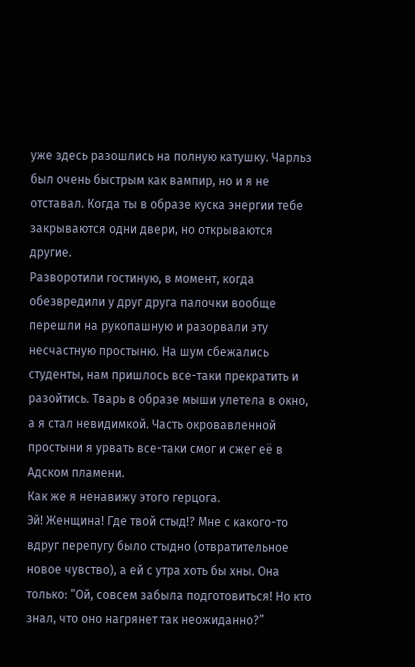уже здесь разошлись на полную катушку. Чарльз был очень быстрым как вампир, но и я не отставал. Когда ты в образе куска энергии тебе закрываются одни двери, но открываются другие.
Разворотили гостиную, в момент, когда обезвредили у друг друга палочки вообще перешли на рукопашную и разорвали эту несчастную простыню. На шум сбежались студенты, нам пришлось все-таки прекратить и разойтись. Тварь в образе мыши улетела в окно, а я стал невидимкой. Часть окровавленной простыни я урвать все-таки смог и сжег её в Адском пламени.
Как же я ненавижу этого герцога.
Эй! Женщина! Где твой стыд!? Мне с какого-то вдруг перепугу было стыдно (отвратительное новое чувство), а ей с утра хоть бы хны. Она только: “Ой, совсем забыла подготовиться! Но кто знал, что оно нагрянет так неожиданно?”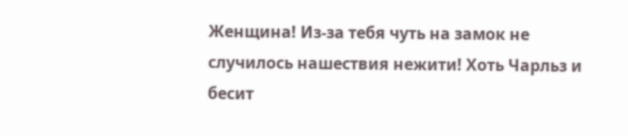Женщина! Из-за тебя чуть на замок не случилось нашествия нежити! Хоть Чарльз и бесит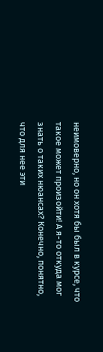неимоверно, но он хотя бы был в курсе, что такое может произойти! А я-то откуда мог знать о таких нюансах? Конечно, понятно, что для нее эти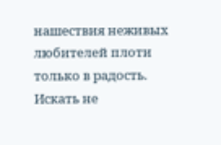нашествия неживых любителей плоти только в радость. Искать не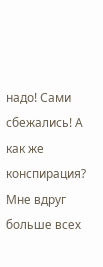надо! Сами сбежались! А как же конспирация? Мне вдруг больше всех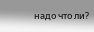надо что ли?